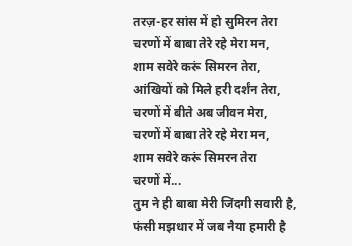तरज़-हर सांस में हो सुमिरन तेरा
चरणों में बाबा तेरे रहे मेरा मन,
शाम सवेरे करूं सिमरन तेरा,
आंखियों को मिले हरी दर्शंन तेरा,
चरणों में बीते अब जीवन मेरा,
चरणों में बाबा तेरे रहे मेरा मन,
शाम सवेरे करूं सिमरन तेरा
चरणों में...
तुम ने ही बाबा मेरी जिंदगी सवारी है,
फंसी मझधार में जब नैया हमारी है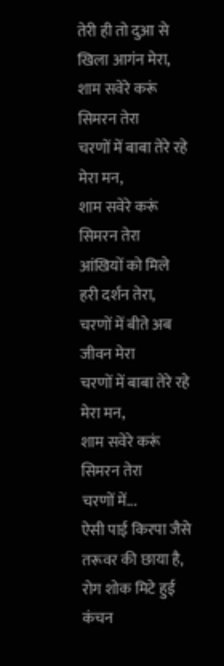तेरी ही तो दुआ से खिला आगंन मेरा,
शाम सवेरे करूं सिमरन तेरा
चरणों में बाबा तेरे रहे मेरा मन,
शाम सवेरे करूं सिमरन तेरा
आंखियों को मिले हरी दर्शंन तेरा,
चरणों में बीते अब जीवन मेरा
चरणों में बाबा तेरे रहे मेरा मन,
शाम सवेरे करूं सिमरन तेरा
चरणों में...
ऐसी पाई किरपा जैसे तरूवर की छाया है,
रोग शोक मिटे हुई कंचन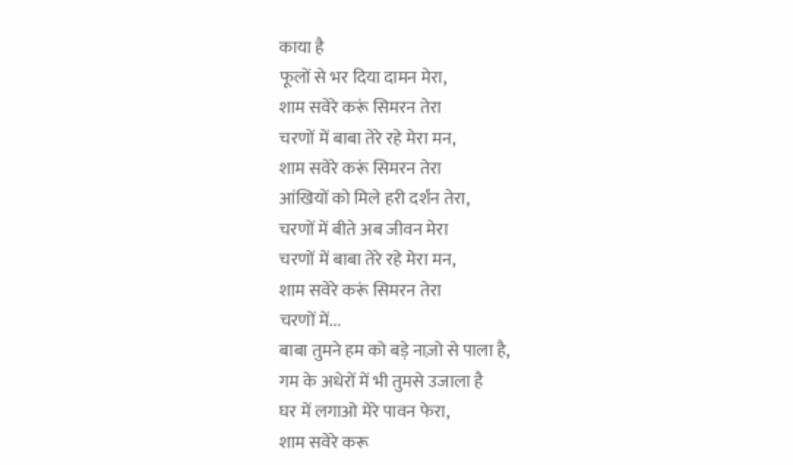काया है
फूलों से भर दिया दामन मेरा,
शाम सवेरे करूं सिमरन तेरा
चरणों में बाबा तेरे रहे मेरा मन,
शाम सवेरे करूं सिमरन तेरा
आंखियों को मिले हरी दर्शंन तेरा,
चरणों में बीते अब जीवन मेरा
चरणों में बाबा तेरे रहे मेरा मन,
शाम सवेरे करूं सिमरन तेरा
चरणों में...
बाबा तुमने हम को बड़े नाज़ो से पाला है,
गम के अधेरों में भी तुमसे उजाला है
घर में लगाओ मेरे पावन फेरा,
शाम सवेरे करू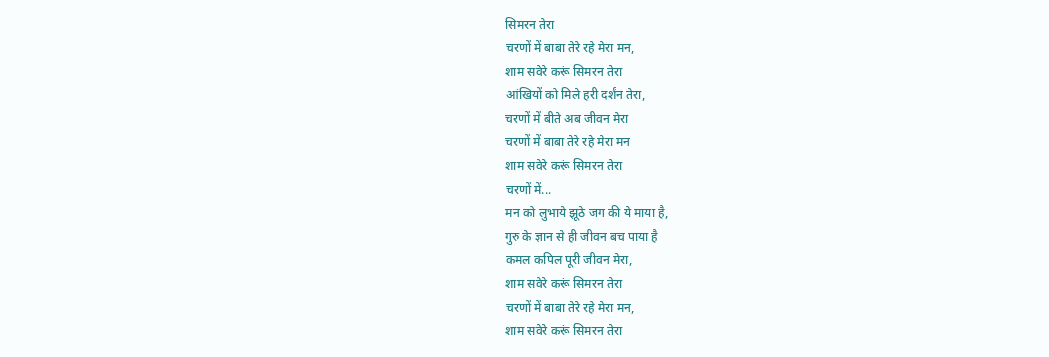सिमरन तेरा
चरणों में बाबा तेरे रहे मेरा मन,
शाम सवेरे करूं सिमरन तेरा
आंखियों को मिले हरी दर्शंन तेरा,
चरणों में बीते अब जीवन मेरा
चरणों में बाबा तेरे रहे मेरा मन
शाम सवेरे करूं सिमरन तेरा
चरणों में...
मन को लुभाये झूठे जग की ये माया है,
गुरु के ज्ञान से ही जीवन बच पाया है
कमल कपिल पूरी जीवन मेरा,
शाम सवेरे करूं सिमरन तेरा
चरणों में बाबा तेरे रहे मेरा मन,
शाम सवेरे करूं सिमरन तेरा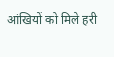आंखियों को मिले हरी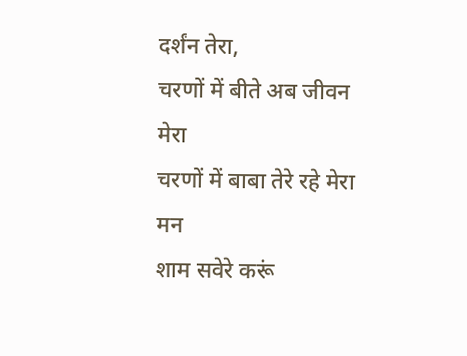दर्शंन तेरा,
चरणों में बीते अब जीवन मेरा
चरणों में बाबा तेरे रहे मेरा मन
शाम सवेरे करूं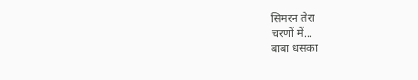सिमरन तेरा
चरणों में...
बाबा धसका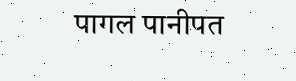पागल पानीपत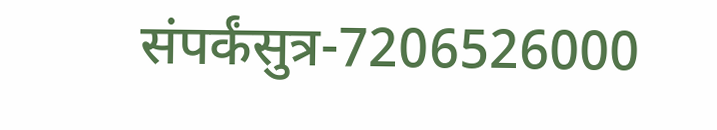संपर्कंसुत्र-7206526000